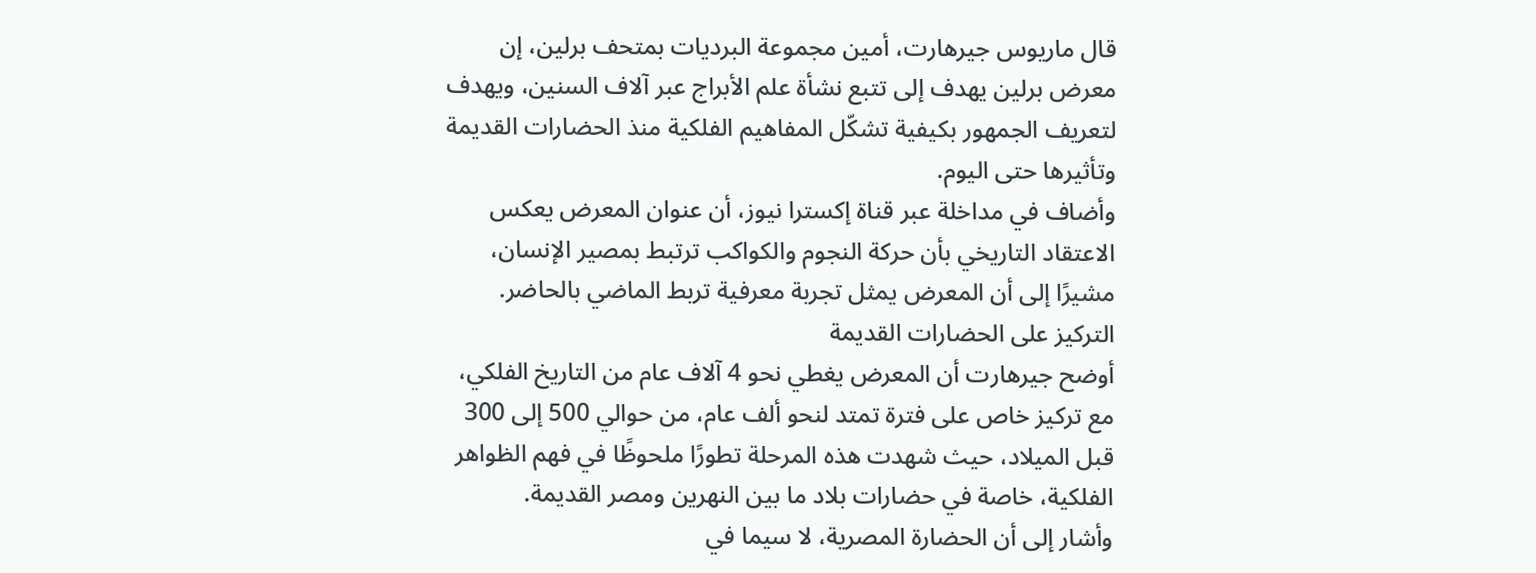قال ماريوس جيرهارت، أمين مجموعة البرديات بمتحف برلين، إن معرض برلين يهدف إلى تتبع نشأة علم الأبراج عبر آلاف السنين، ويهدف لتعريف الجمهور بكيفية تشكّل المفاهيم الفلكية منذ الحضارات القديمة وتأثيرها حتى اليوم.
وأضاف في مداخلة عبر قناة إكسترا نيوز، أن عنوان المعرض يعكس الاعتقاد التاريخي بأن حركة النجوم والكواكب ترتبط بمصير الإنسان، مشيرًا إلى أن المعرض يمثل تجربة معرفية تربط الماضي بالحاضر.
التركيز على الحضارات القديمة
أوضح جيرهارت أن المعرض يغطي نحو 4 آلاف عام من التاريخ الفلكي، مع تركيز خاص على فترة تمتد لنحو ألف عام، من حوالي 500 إلى 300 قبل الميلاد، حيث شهدت هذه المرحلة تطورًا ملحوظًا في فهم الظواهر الفلكية، خاصة في حضارات بلاد ما بين النهرين ومصر القديمة.
وأشار إلى أن الحضارة المصرية، لا سيما في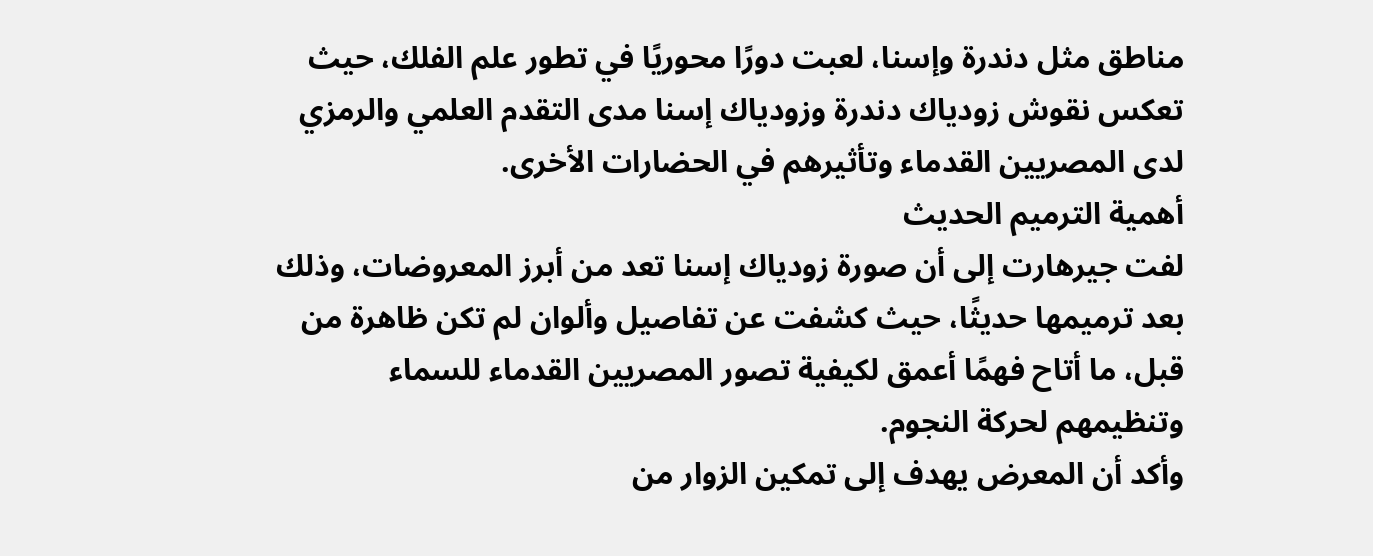مناطق مثل دندرة وإسنا، لعبت دورًا محوريًا في تطور علم الفلك، حيث تعكس نقوش زودياك دندرة وزودياك إسنا مدى التقدم العلمي والرمزي لدى المصريين القدماء وتأثيرهم في الحضارات الأخرى.
أهمية الترميم الحديث
لفت جيرهارت إلى أن صورة زودياك إسنا تعد من أبرز المعروضات، وذلك بعد ترميمها حديثًا، حيث كشفت عن تفاصيل وألوان لم تكن ظاهرة من قبل، ما أتاح فهمًا أعمق لكيفية تصور المصريين القدماء للسماء وتنظيمهم لحركة النجوم.
وأكد أن المعرض يهدف إلى تمكين الزوار من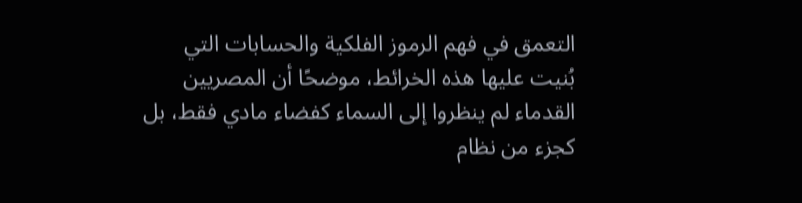التعمق في فهم الرموز الفلكية والحسابات التي بُنيت عليها هذه الخرائط، موضحًا أن المصريين القدماء لم ينظروا إلى السماء كفضاء مادي فقط، بل كجزء من نظام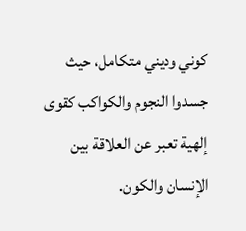كوني وديني متكامل، حيث جسدوا النجوم والكواكب كقوى إلهية تعبر عن العلاقة بين الإنسان والكون.